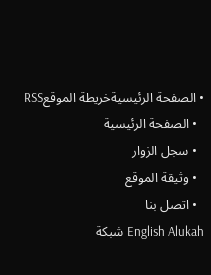• الصفحة الرئيسيةخريطة الموقعRSS
  • الصفحة الرئيسية
  • سجل الزوار
  • وثيقة الموقع
  • اتصل بنا
English Alukah شبكة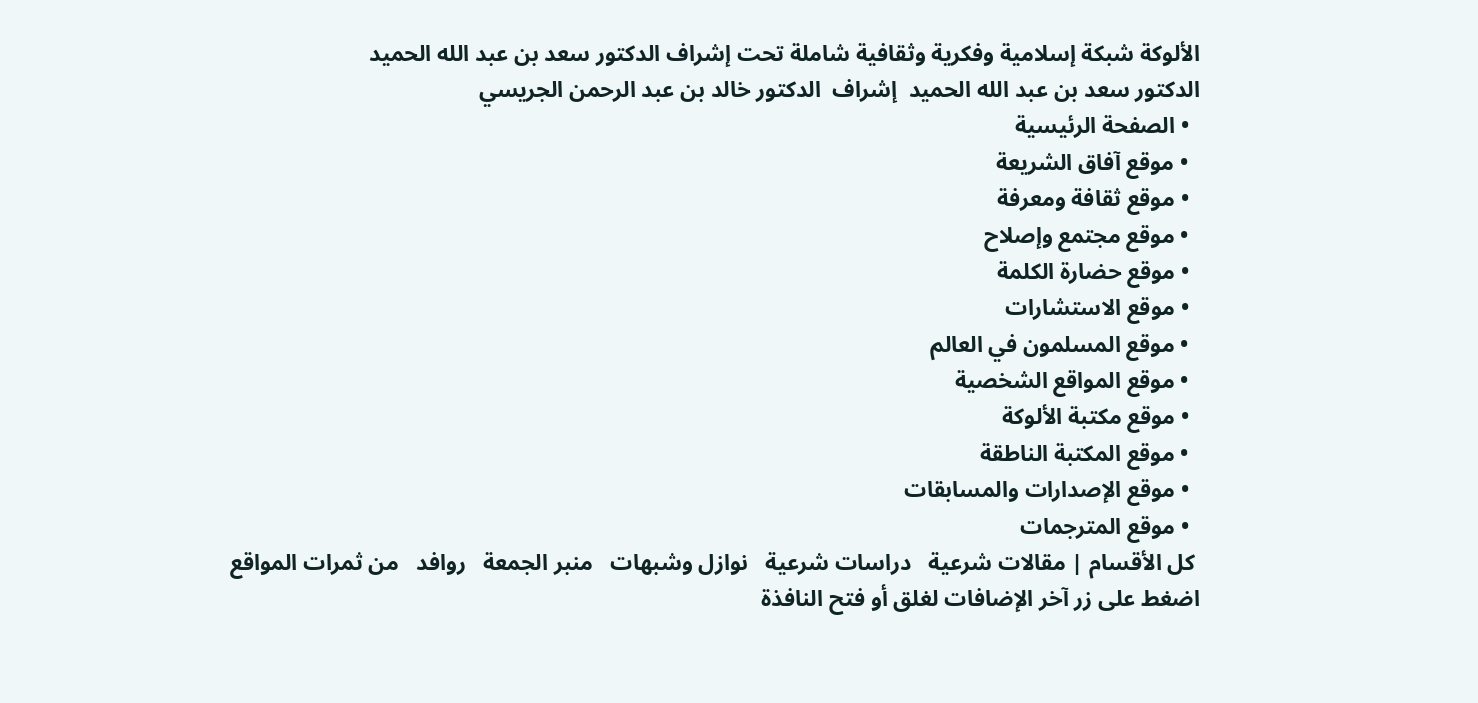الألوكة شبكة إسلامية وفكرية وثقافية شاملة تحت إشراف الدكتور سعد بن عبد الله الحميد
الدكتور سعد بن عبد الله الحميد  إشراف  الدكتور خالد بن عبد الرحمن الجريسي
  • الصفحة الرئيسية
  • موقع آفاق الشريعة
  • موقع ثقافة ومعرفة
  • موقع مجتمع وإصلاح
  • موقع حضارة الكلمة
  • موقع الاستشارات
  • موقع المسلمون في العالم
  • موقع المواقع الشخصية
  • موقع مكتبة الألوكة
  • موقع المكتبة الناطقة
  • موقع الإصدارات والمسابقات
  • موقع المترجمات
 كل الأقسام | مقالات شرعية   دراسات شرعية   نوازل وشبهات   منبر الجمعة   روافد   من ثمرات المواقع
اضغط على زر آخر الإضافات لغلق أو فتح النافذة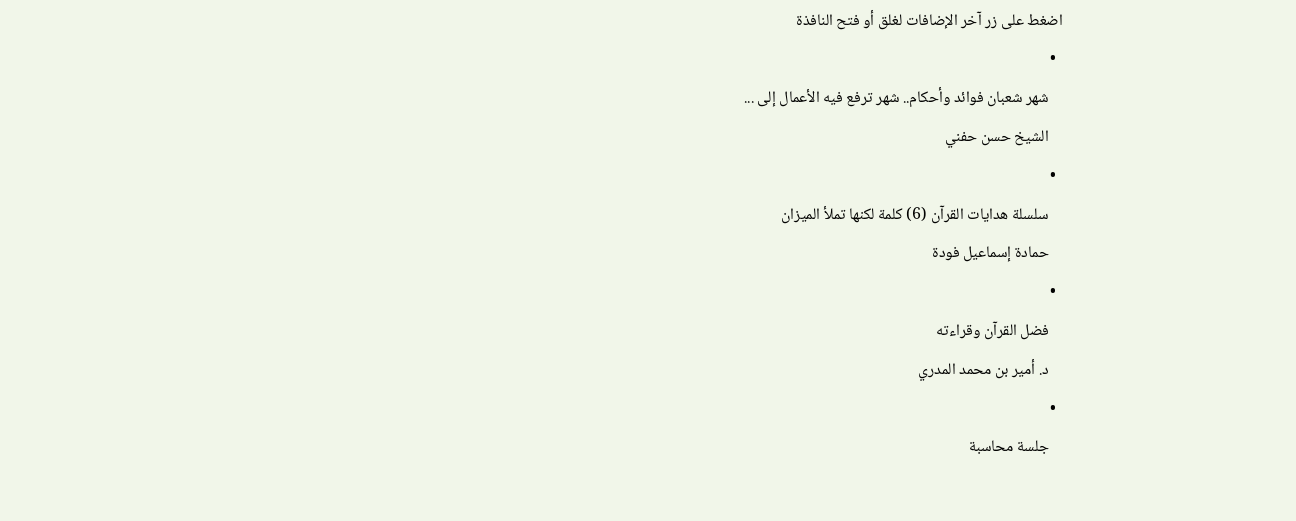اضغط على زر آخر الإضافات لغلق أو فتح النافذة
  •
    شهر شعبان فوائد وأحكام.. شهر ترفع فيه الأعمال إلى ...
    الشيخ حسن حفني
  •
    سلسلة هدايات القرآن (6) كلمة لكنها تملأ الميزان
    حمادة إسماعيل فودة
  •
    فضل القرآن وقراءته
    د. أمير بن محمد المدري
  •
    جلسة محاسبة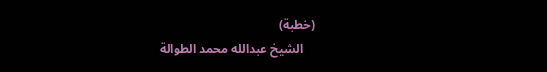(خطبة)
    الشيخ عبدالله محمد الطوالة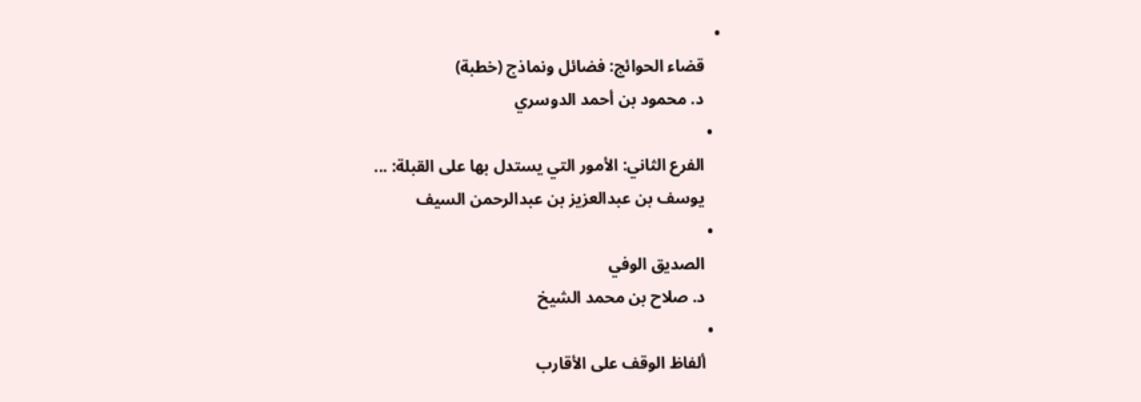•
    قضاء الحوائج: فضائل ونماذج (خطبة)
    د. محمود بن أحمد الدوسري
  •
    الفرع الثاني: الأمور التي يستدل بها على القبلة: ...
    يوسف بن عبدالعزيز بن عبدالرحمن السيف
  •
    الصديق الوفي
    د. صلاح بن محمد الشيخ
  •
    ألفاظ الوقف على الأقارب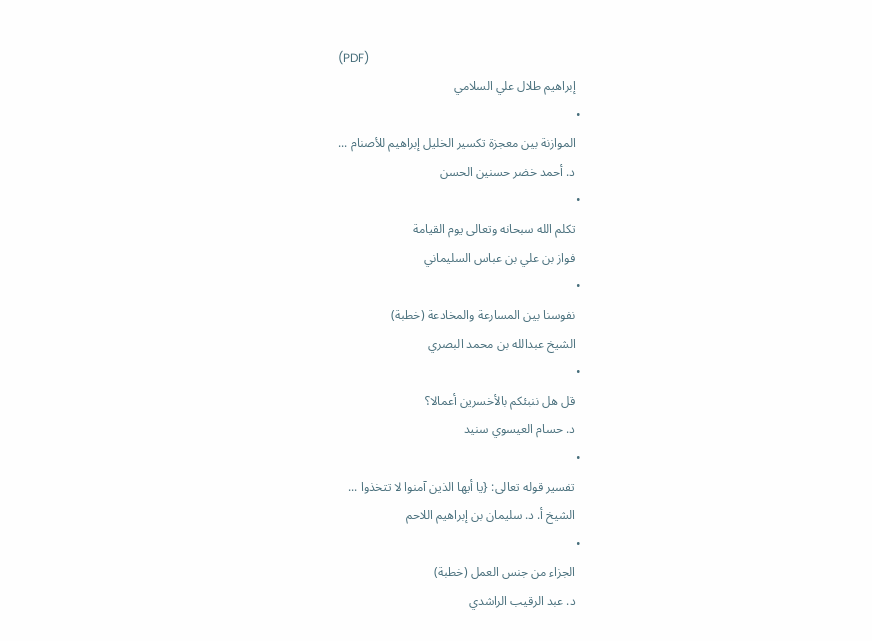(PDF)
    إبراهيم طلال علي السلامي
  •
    الموازنة بين معجزة تكسير الخليل إبراهيم للأصنام ...
    د. أحمد خضر حسنين الحسن
  •
    تكلم الله سبحانه وتعالى يوم القيامة
    فواز بن علي بن عباس السليماني
  •
    نفوسنا بين المسارعة والمخادعة (خطبة)
    الشيخ عبدالله بن محمد البصري
  •
    قل هل ننبئكم بالأخسرين أعمالا؟
    د. حسام العيسوي سنيد
  •
    تفسير قوله تعالى: {يا أيها الذين آمنوا لا تتخذوا ...
    الشيخ أ. د. سليمان بن إبراهيم اللاحم
  •
    الجزاء من جنس العمل (خطبة)
    د. عبد الرقيب الراشدي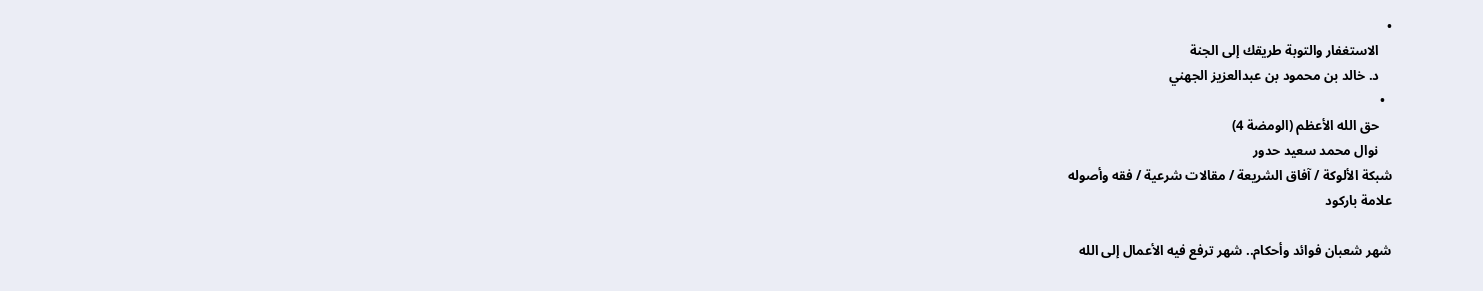•
    الاستغفار والتوبة طريقك إلى الجنة
    د. خالد بن محمود بن عبدالعزيز الجهني
  •
    حق الله الأعظم (الومضة 4)
    نوال محمد سعيد حدور
شبكة الألوكة / آفاق الشريعة / مقالات شرعية / فقه وأصوله
علامة باركود

شهر شعبان فوائد وأحكام.. شهر ترفع فيه الأعمال إلى الله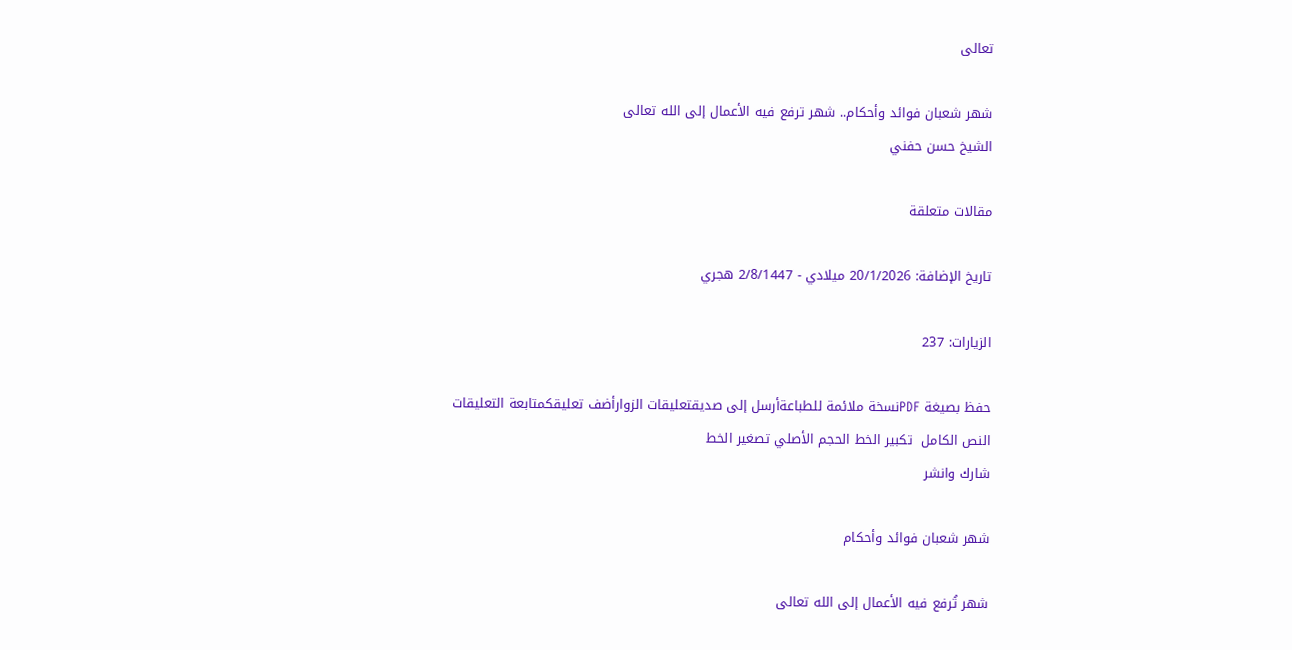تعالى

شهر شعبان فوائد وأحكام.. شهر ترفع فيه الأعمال إلى الله تعالى
الشيخ حسن حفني

مقالات متعلقة

تاريخ الإضافة: 20/1/2026 ميلادي - 2/8/1447 هجري

الزيارات: 237

حفظ بصيغة PDFنسخة ملائمة للطباعةأرسل إلى صديقتعليقات الزوارأضف تعليقكمتابعة التعليقات
النص الكامل  تكبير الخط الحجم الأصلي تصغير الخط
شارك وانشر

شهر شعبان فوائد وأحكام

شهر تُرفع فيه الأعمال إلى الله تعالى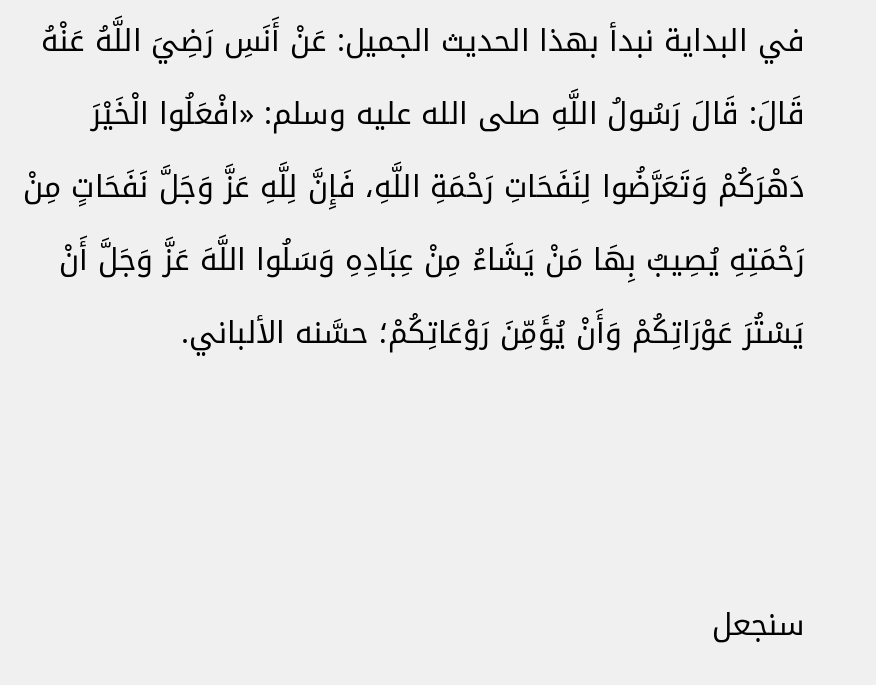في البداية نبدأ بهذا الحديث الجميل: عَنْ أَنَسِ رَضِيَ اللَّهُ عَنْهُ قَالَ: قَالَ رَسُولُ اللَّهِ صلى الله عليه وسلم: «افْعَلُوا الْخَيْرَ دَهْرَكُمْ وَتَعَرَّضُوا لِنَفَحَاتِ رَحْمَةِ اللَّهِ، فَإِنَّ لِلَّهِ عَزَّ وَجَلَّ نَفَحَاتٍ مِنْ رَحْمَتِهِ يُصِيبُ بِهَا مَنْ يَشَاءُ مِنْ عِبَادِهِ وَسَلُوا اللَّهَ عَزَّ وَجَلَّ أَنْ يَسْتُرَ عَوْرَاتِكُمْ وَأَنْ يُؤَمِّنَ رَوْعَاتِكُمْ؛ حسَّنه الألباني.



سنجعل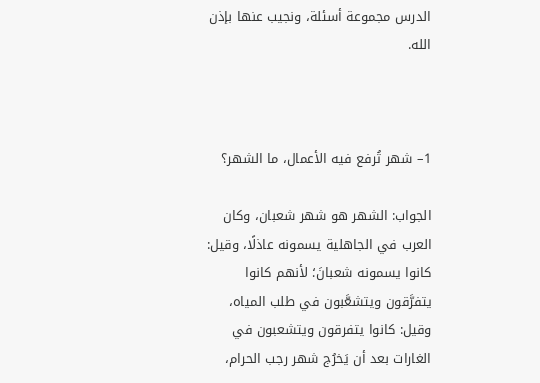الدرس مجموعة أسئلة، ونجيب عنها بإذن الله.



1– شهر تُرفع فيه الأعمال، ما الشهر؟

الجواب: الشهر هو شهر شعبان، وكان العرب في الجاهلية يسمونه عاذلًا، وقيل: كانوا يسمونه شعبانَ؛ لأنهم كانوا يتفرَّقون ويتشعَّبون في طلب المياه، وقيل: كانوا يتفرقون ويتشعبون في الغارات بعد أن يَخرُج شهر رجب الحرام،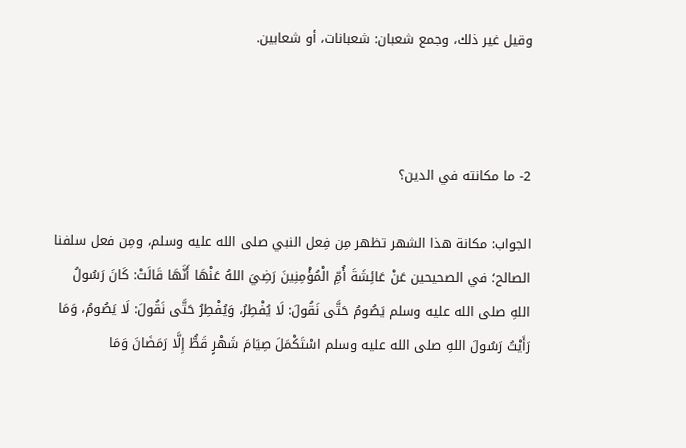وقيل غير ذلك، وجمع شعبان: شعبانات، أو شعابين.



2- ما مكانته في الدين؟

الجواب: مكانة هذا الشهر تظهر مِن فِعل النبي صلى الله عليه وسلم، ومِن فعل سلفنا الصالح؛ في الصحيحين عَنْ عَائِشَةَ أُمِّ الْمُؤْمِنِينَ رَضِيَ اللهُ عَنْهَا أَنَّهَا قَالَتْ: كَانَ رَسُولُ اللهِ صلى الله عليه وسلم يَصُومُ حَتَّى نَقُولَ: لَا يُفْطِرُ، وَيُفْطِرُ حَتَّى نَقُولَ: لَا يَصُومُ، وَمَا رَأَيْتُ رَسُولَ اللهِ صلى الله عليه وسلم اسْتَكْمَلَ صِيَامَ شَهْرٍ قَطُّ إِلَّا رَمَضَانَ وَمَا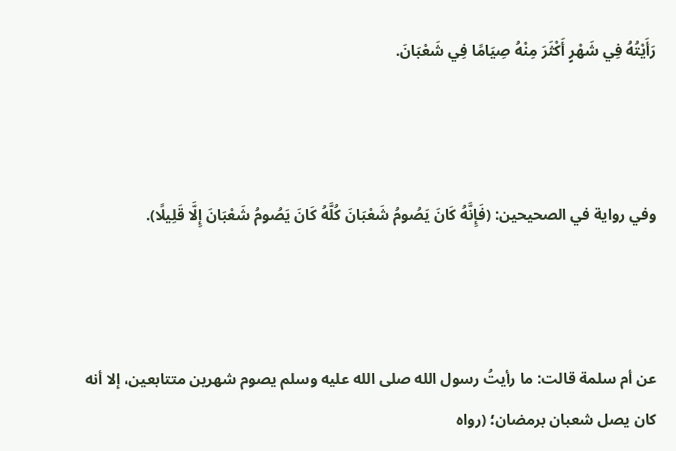رَأَيْتُهُ فِي شَهْرٍ أَكْثَرَ مِنْهُ صِيَامًا فِي شَعْبَانَ.



وفي رواية في الصحيحين: (فَإِنَّهُ كَانَ يَصُومُ شَعْبَانَ كُلَّهُ كَانَ يَصُومُ شَعْبَانَ إِلَّا قَلِيلًا).



عن أم سلمة قالت: ما رأيتُ رسول الله صلى الله عليه وسلم يصوم شهرين متتابعين، إلا أنه كان يصل شعبان برمضان؛ (رواه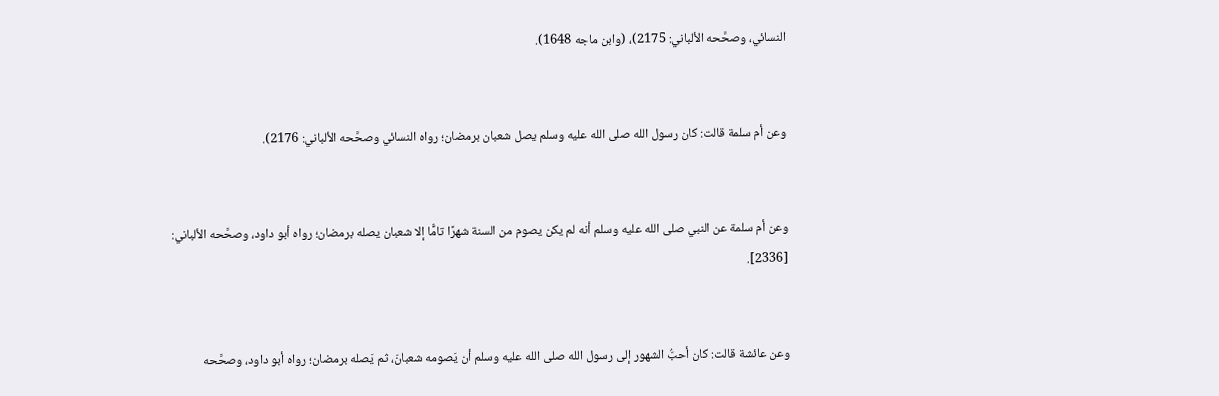النسائي، وصحَّحه الألباني: 2175)، (وابن ماجه 1648).


وعن أم سلمة قالت: كان رسول الله صلى الله عليه وسلم يصل شعبان برمضان؛ رواه النسائي وصحَّحه الألباني: 2176).


وعن أم سلمة عن النبي صلى الله عليه وسلم أنه لم يكن يصوم من السنة شهرًا تامًّا إلا شعبان يصله برمضان؛ رواه أبو داود، وصحَّحه الألباني: [2336].


وعن عائشة قالت: كان أحبُّ الشهور إلى رسول الله صلى الله عليه وسلم أن يَصومه شعبانَ، ثم يَصله برمضان؛ رواه أبو داود، وصحَّحه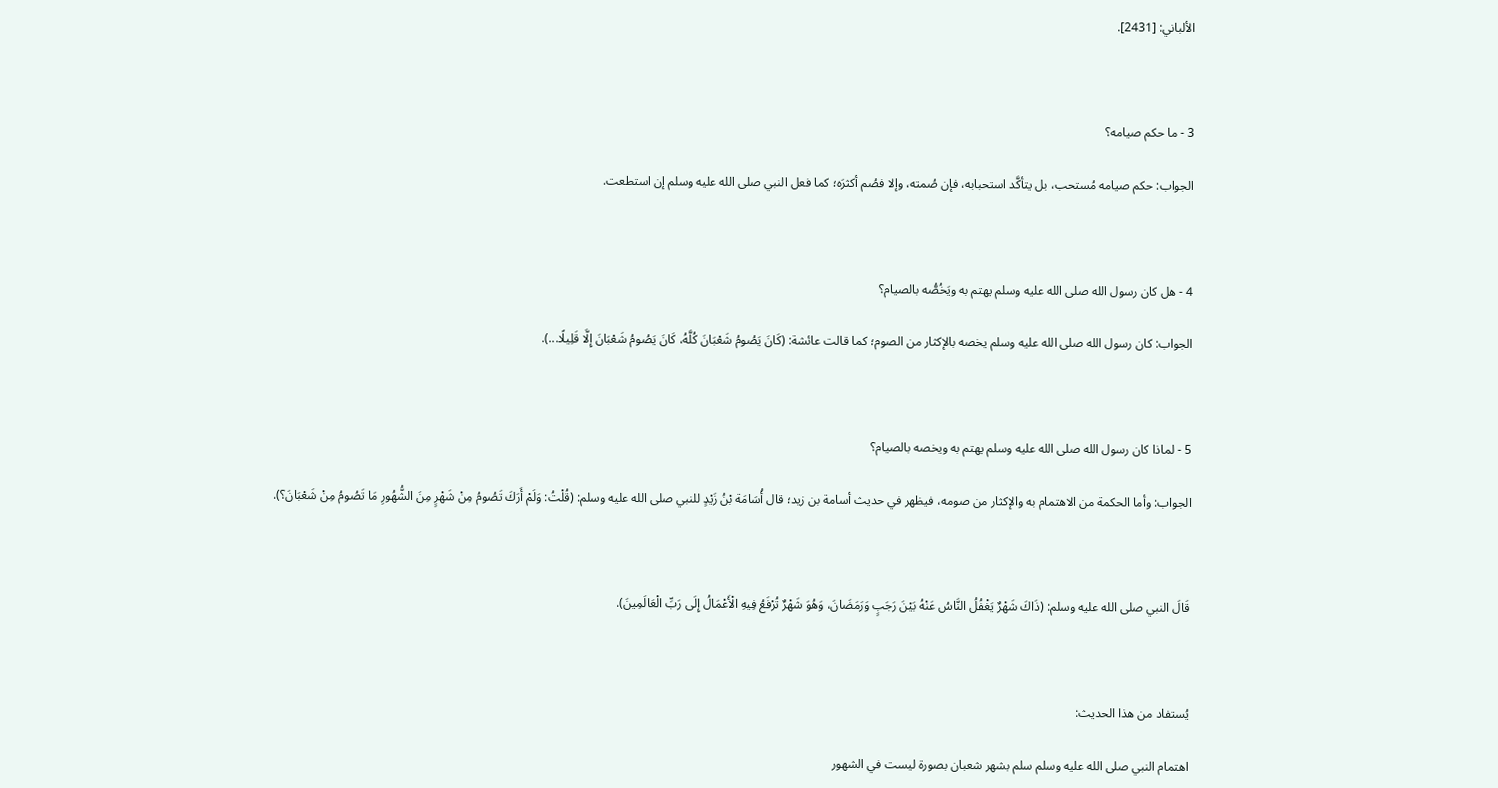الألباني: [2431].



3 - ما حكم صيامه؟

الجواب: حكم صيامه مُستحب، بل يتأكَّد استحبابه، فإن صُمته، وإلا فصُم أكثرَه؛ كما فعل النبي صلى الله عليه وسلم إن استطعت.



4 - هل كان رسول الله صلى الله عليه وسلم يهتم به ويَخُصُّه بالصيام؟

الجواب: كان رسول الله صلى الله عليه وسلم يخصه بالإكثار من الصوم؛ كما قالت عائشة: (كَانَ يَصُومُ شَعْبَانَ كُلَّهُ، كَانَ يَصُومُ شَعْبَانَ إِلَّا قَلِيلًا...).



5 - لماذا كان رسول الله صلى الله عليه وسلم يهتم به ويخصه بالصيام؟

الجواب: وأما الحكمة من الاهتمام به والإكثار من صومه، فيظهر في حديث أسامة بن زيد؛ قال أُسَامَة بْنُ زَيْدٍ للنبي صلى الله عليه وسلم: (قُلْتُ: وَلَمْ أَرَكَ تَصُومُ مِنْ شَهْرٍ مِنَ الشُّهُورِ مَا تَصُومُ مِنْ شَعْبَانَ؟).



قَالَ النبي صلى الله عليه وسلم: (ذَاكَ شَهْرٌ يَغْفُلُ النَّاسُ عَنْهُ بَيْنَ رَجَبٍ وَرَمَضَانَ، وَهُوَ شَهْرٌ تُرْفَعُ فِيهِ الْأَعْمَالُ إِلَى رَبِّ الْعَالَمِينَ).



يُستفاد من هذا الحديث:

اهتمام النبي صلى الله عليه وسلم سلم بشهر شعبان بصورة ليست في الشهور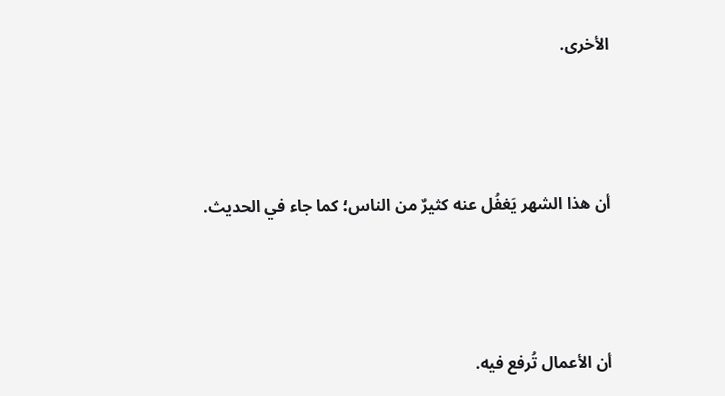الأخرى.



أن هذا الشهر يَغفُل عنه كثيرٌ من الناس؛ كما جاء في الحديث.



أن الأعمال تُرفع فيه.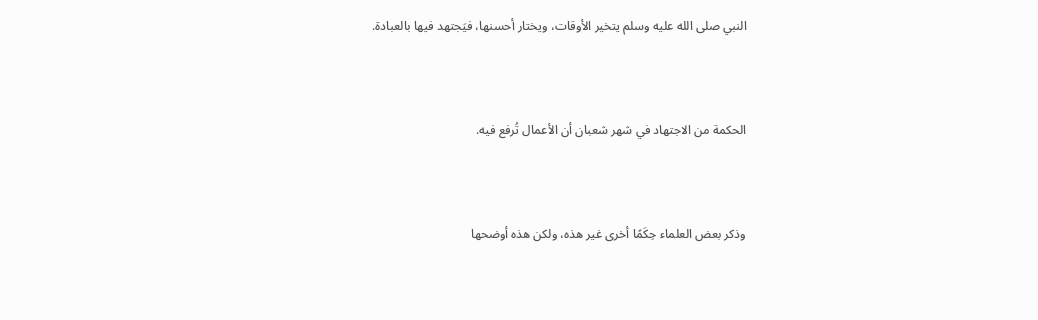النبي صلى الله عليه وسلم يتخير الأوقات، ويختار أحسنها، فيَجتهد فيها بالعبادة.



الحكمة من الاجتهاد في شهر شعبان أن الأعمال تُرفع فيه.



وذكر بعض العلماء حِكَمًا أخرى غير هذه، ولكن هذه أوضحها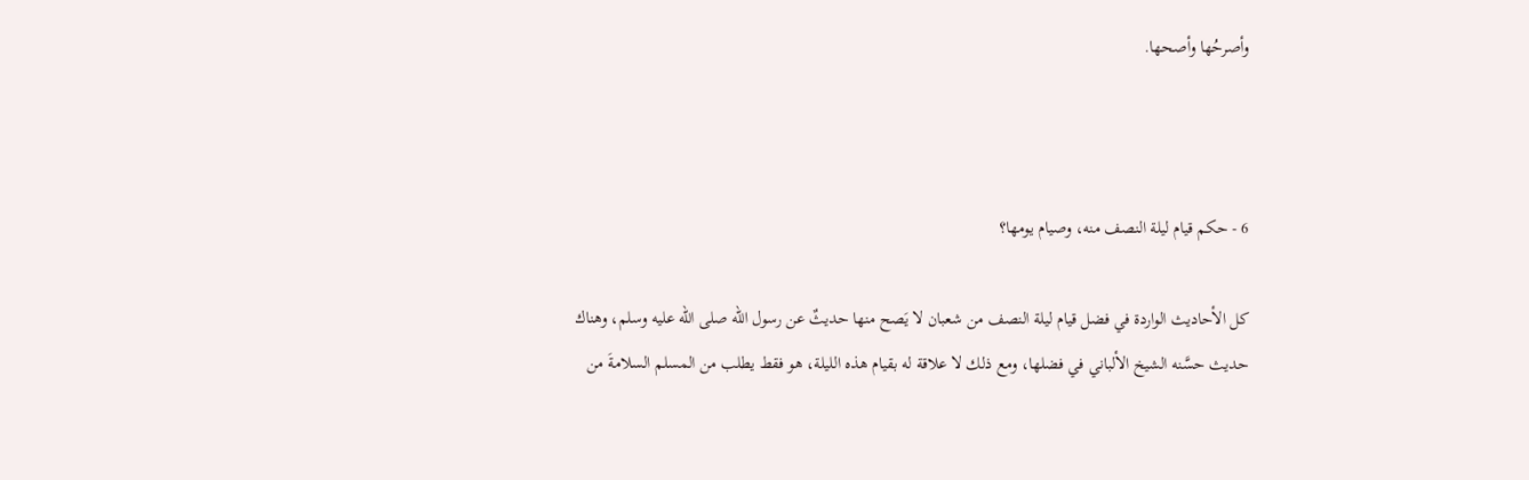وأصرحُها وأصحها.



6 - حكم قيام ليلة النصف منه، وصيام يومها؟

كل الأحاديث الواردة في فضل قيام ليلة النصف من شعبان لا يَصح منها حديثٌ عن رسول الله صلى الله عليه وسلم، وهناك حديث حسَّنه الشيخ الألباني في فضلها، ومع ذلك لا علاقة له بقيام هذه الليلة، هو فقط يطلب من المسلم السلامةَ من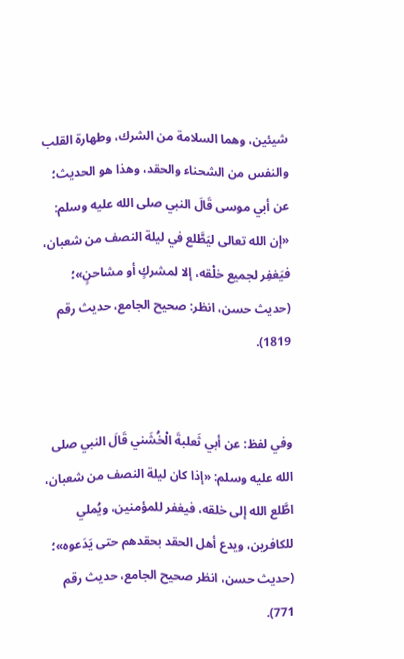شيئين، وهما السلامة من الشرك، وطهارة القلب والنفس من الشحناء والحقد، وهذا هو الحديث؛ عن أبي موسى قَالَ النبي صلى الله عليه وسلم: «إن الله تعالى ليَطَّلع في ليلة النصف من شعبان، فيَغفِر لجميع خلْقه، إلا لمشركٍ أو مشاحنٍ»؛ (حديث حسن، انظر: صحيح الجامع، حديث رقم 1819).


وفي لفظ: عن أبي ثَعلبةَ الْخُشَني قَالَ النبي صلى الله عليه وسلم: «إذا كان ليلة النصف من شعبان، اطَّلع الله إلى خلقه، فيغفر للمؤمنين، ويُملي للكافرين، ويدع أهل الحقد بحقدهم حتى يَدَعوه»؛ (حديث حسن، انظر صحيح الجامع، حديث رقم 771).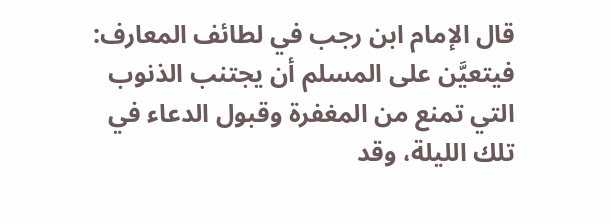قال الإمام ابن رجب في لطائف المعارف: فيتعيَّن على المسلم أن يجتنب الذنوب التي تمنع من المغفرة وقبول الدعاء في تلك الليلة، وقد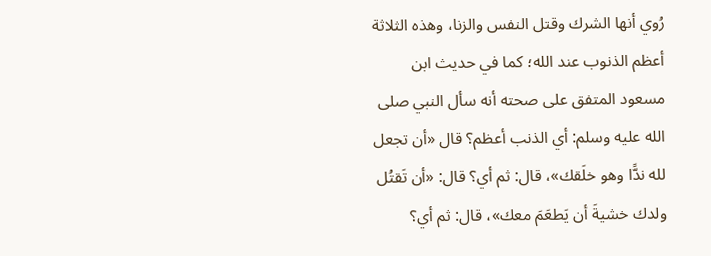رُوي أنها الشرك وقتل النفس والزنا، وهذه الثلاثة أعظم الذنوب عند الله؛ كما في حديث ابن مسعود المتفق على صحته أنه سأل النبي صلى الله عليه وسلم: أي الذنب أعظم؟ قال «أن تجعل لله ندًّا وهو خلَقك»، قال: ثم أي؟ قال: «أن تَقتُل ولدك خشيةَ أن يَطعَمَ معك»، قال: ثم أي؟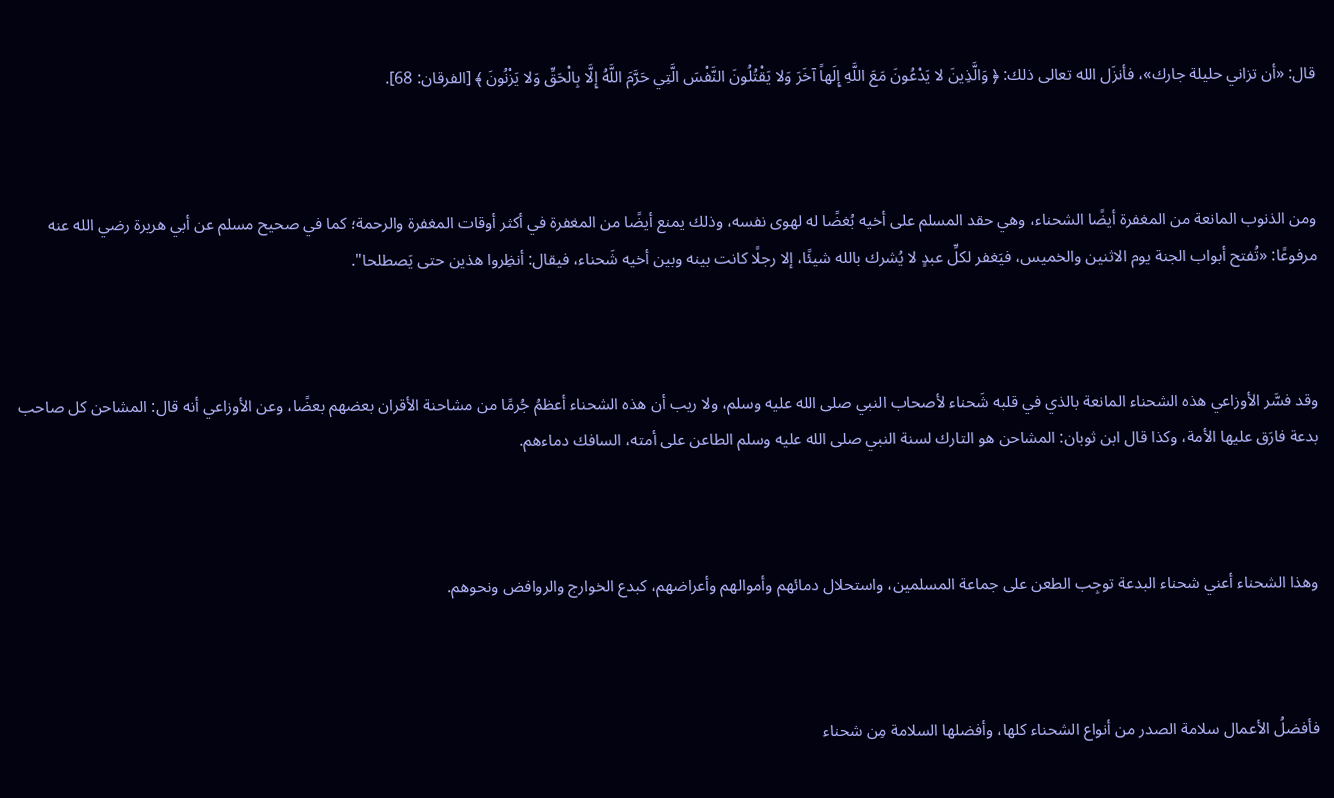قال: «أن تزاني حليلة جارك»، فأنزَل الله تعالى ذلك: ﴿ وَالَّذِينَ لا يَدْعُونَ مَعَ اللَّهِ إِلَهاً آخَرَ وَلا يَقْتُلُونَ النَّفْسَ الَّتِي حَرَّمَ اللَّهُ إِلَّا بِالْحَقِّ وَلا يَزْنُونَ ﴾ [الفرقان: 68].



ومن الذنوب المانعة من المغفرة أيضًا الشحناء، وهي حقد المسلم على أخيه بُغضًا له لهوى نفسه، وذلك يمنع أيضًا من المغفرة في أكثر أوقات المغفرة والرحمة؛ كما في صحيح مسلم عن أبي هريرة رضي الله عنه مرفوعًا: «تُفتح أبواب الجنة يوم الاثنين والخميس، فيَغفر لكلِّ عبدٍ لا يُشرك بالله شيئًا، إلا رجلًا كانت بينه وبين أخيه شَحناء، فيقال: أنظِروا هذين حتى يَصطلحا".



وقد فسَّر الأوزاعي هذه الشحناء المانعة بالذي في قلبه شَحناء لأصحاب النبي صلى الله عليه وسلم، ولا ريب أن هذه الشحناء أعظمُ جُرمًا من مشاحنة الأقران بعضهم بعضًا، وعن الأوزاعي أنه قال: المشاحن كل صاحب بدعة فارَق عليها الأمة، وكذا قال ابن ثوبان: المشاحن هو التارك لسنة النبي صلى الله عليه وسلم الطاعن على أمته، السافك دماءهم.



وهذا الشحناء أعني شحناء البدعة توجِب الطعن على جماعة المسلمين، واستحلال دمائهم وأموالهم وأعراضهم، كبدع الخوارج والروافض ونحوهم.



فأفضلُ الأعمال سلامة الصدر من أنواع الشحناء كلها، وأفضلها السلامة مِن شحناء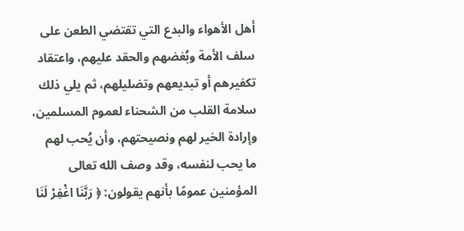أهل الأهواء والبدع التي تقتضي الطعن على سلف الأمة وبُغضهم والحقد عليهم، واعتقاد تكفيرهم أو تبديعهم وتضليلهم، ثم يلي ذلك سلامة القلب من الشحناء لعموم المسلمين، وإرادة الخير لهم ونصيحتهم، وأن يُحب لهم ما يحب لنفسه، وقد وصف الله تعالى المؤمنين عمومًا بأنهم يقولون: ﴿ رَبَّنَا اغْفِرْ لَنَا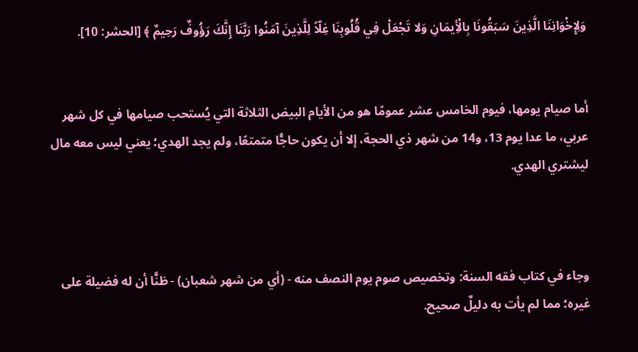وَلِإِخْوَانِنَا الَّذِينَ سَبَقُونَا بِالْأِيمَانِ وَلا تَجْعَلْ فِي قُلُوبِنَا غِلّاً لِلَّذِينَ آمَنُوا رَبَّنَا إِنَّكَ رَؤُوفٌ رَحِيمٌ ﴾ [الحشر: 10].


أما صيام يومها، فيوم الخامس عشر عمومًا هو من الأيام البيض الثلاثة التي يُستحب صيامها في كل شهر عربي، ما عدا يوم 13، و14 من شهر ذي الحجة، إلا أن يكون حاجًّا متمتعًا، ولم يجد الهدي؛ يعني ليس معه مال ليشتري الهدي.



وجاء في كتاب فقه السنة: وتخصيص صوم يوم النصف منه - (أي من شهر شعبان) - ظنًّا أن له فضيلة على غيره؛ مما لم يأت به دليلٌ صحيح.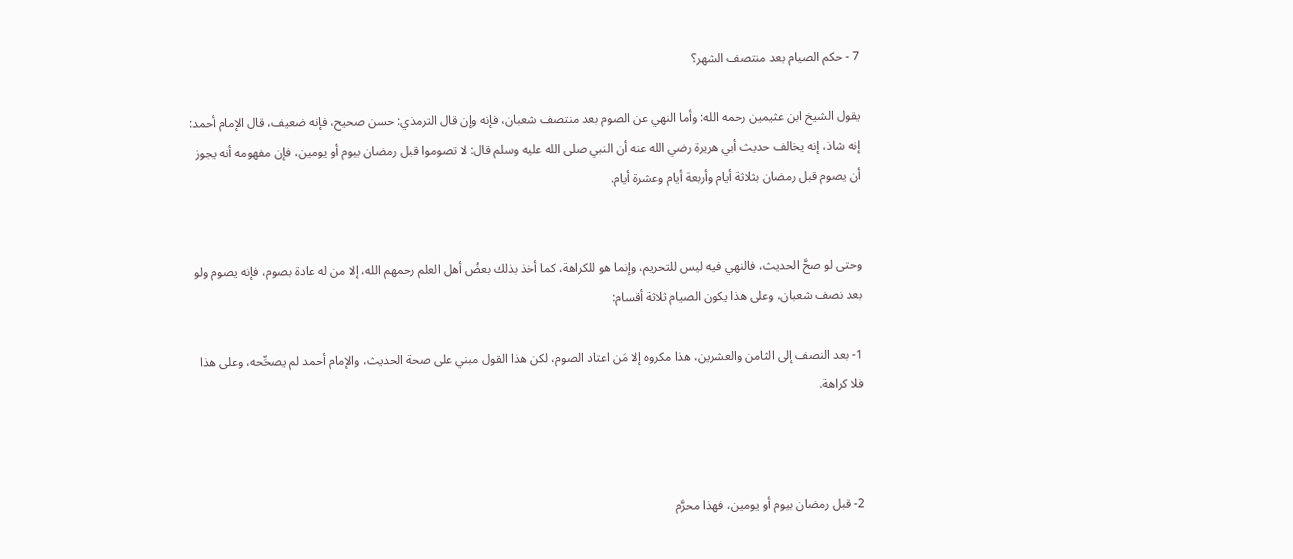7 - حكم الصيام بعد منتصف الشهر؟

يقول الشيخ ابن عثيمين رحمه الله: وأما النهي عن الصوم بعد منتصف شعبان، فإنه وإن قال الترمذي: حسن صحيح، فإنه ضعيف، قال الإمام أحمد: إنه شاذ، إنه يخالف حديث أبي هريرة رضي الله عنه أن النبي صلى الله عليه وسلم قال: لا تصوموا قبل رمضان بيوم أو يومين، فإن مفهومه أنه يجوز أن يصوم قبل رمضان بثلاثة أيام وأربعة أيام وعشرة أيام.


وحتى لو صحَّ الحديث، فالنهي فيه ليس للتحريم، وإنما هو للكراهة، كما أخذ بذلك بعضُ أهل العلم رحمهم الله، إلا من له عادة بصوم، فإنه يصوم ولو بعد نصف شعبان، وعلى هذا يكون الصيام ثلاثة أقسام:

1- بعد النصف إلى الثامن والعشرين، هذا مكروه إلا مَن اعتاد الصوم، لكن هذا القول مبني على صحة الحديث، والإمام أحمد لم يصحِّحه، وعلى هذا فلا كراهة.



2- قبل رمضان بيوم أو يومين، فهذا محرَّم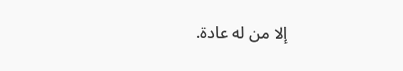إلا من له عادة.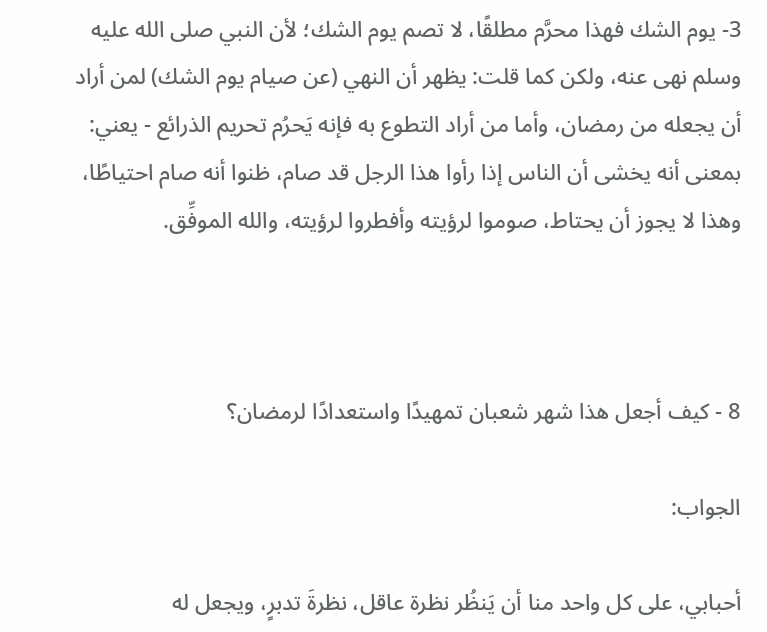3- يوم الشك فهذا محرَّم مطلقًا، لا تصم يوم الشك؛ لأن النبي صلى الله عليه وسلم نهى عنه، ولكن كما قلت: يظهر أن النهي (عن صيام يوم الشك) لمن أراد أن يجعله من رمضان، وأما من أراد التطوع به فإنه يَحرُم تحريم الذرائع - يعني: بمعنى أنه يخشى أن الناس إذا رأوا هذا الرجل قد صام، ظنوا أنه صام احتياطًا، وهذا لا يجوز أن يحتاط، صوموا لرؤيته وأفطروا لرؤيته، والله الموفِّق.



8 - كيف أجعل هذا شهر شعبان تمهيدًا واستعدادًا لرمضان؟

الجواب:

أحبابي، على كل واحد منا أن يَنظُر نظرة عاقل، نظرةَ تدبرٍ، ويجعل له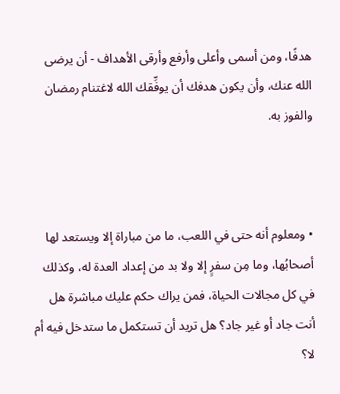هدفًا، ومن أسمى وأعلى وأرفع وأرقى الأهداف - أن يرضى الله عنك، وأن يكون هدفك أن يوفِّقك الله لاغتنام رمضان والفوز به.



• ومعلوم أنه حتى في اللعب، ما من مباراة إلا ويستعد لها أصحابُها، وما مِن سفرٍ إلا ولا بد من إعداد العدة له، وكذلك في كل مجالات الحياة، فمن يراك حكم عليك مباشرة هل أنت جاد أو غير جاد؟ هل تريد أن تستكمل ما ستدخل فيه أم لا؟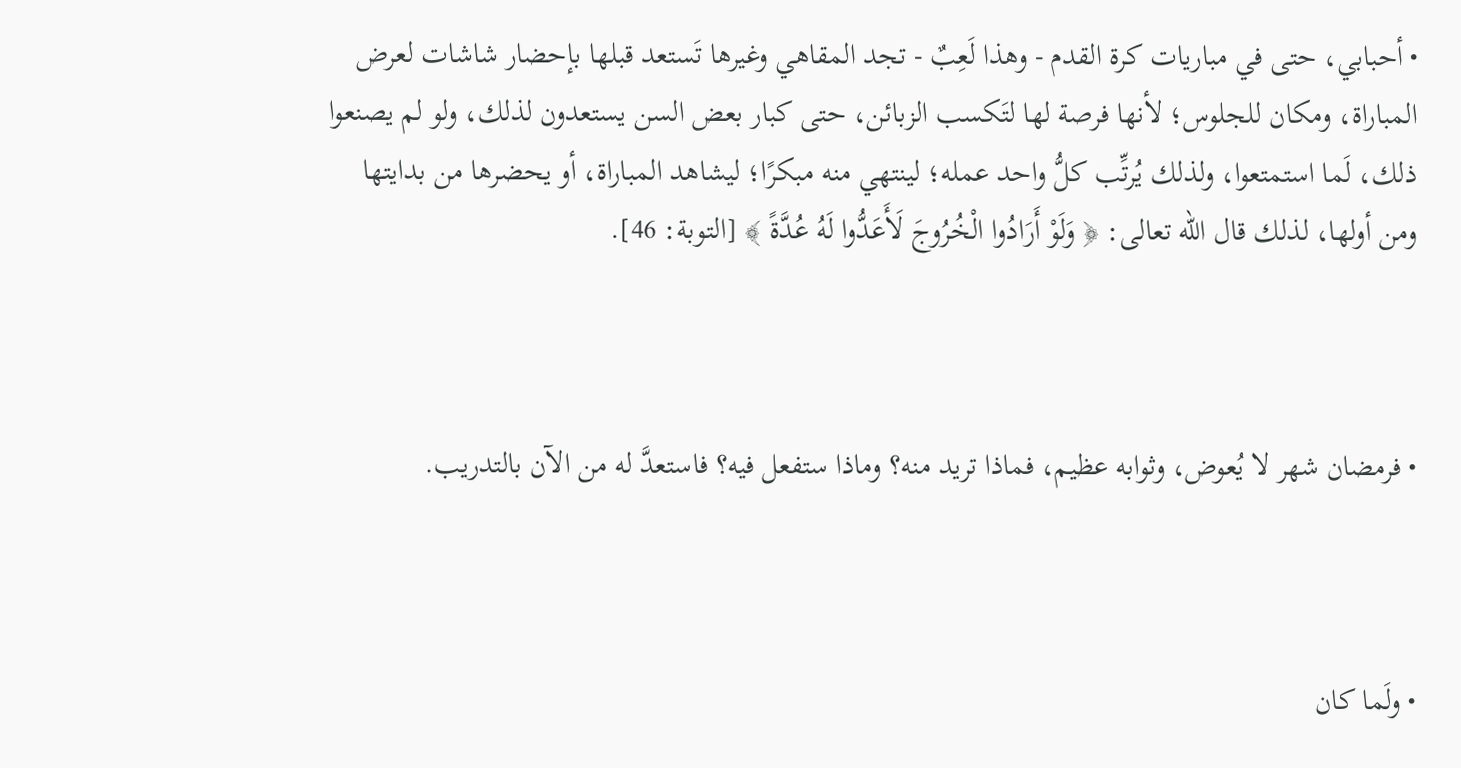• أحبابي، حتى في مباريات كرة القدم - وهذا لَعِبٌ - تجد المقاهي وغيرها تَستعد قبلها بإحضار شاشات لعرض المباراة، ومكان للجلوس؛ لأنها فرصة لها لتَكسب الزبائن، حتى كبار بعض السن يستعدون لذلك، ولو لم يصنعوا ذلك، لَما استمتعوا، ولذلك يُرتِّب كلُّ واحد عمله؛ لينتهي منه مبكرًا؛ ليشاهد المباراة، أو يحضرها من بدايتها ومن أولها، لذلك قال الله تعالى: ﴿ وَلَوْ أَرَادُوا الْخُرُوجَ لَأَعَدُّوا لَهُ عُدَّةً ﴾ [التوبة: 46].



• فرمضان شهر لا يُعوض، وثوابه عظيم، فماذا تريد منه؟ وماذا ستفعل فيه؟ فاستعدَّ له من الآن بالتدريب.



• ولَما كان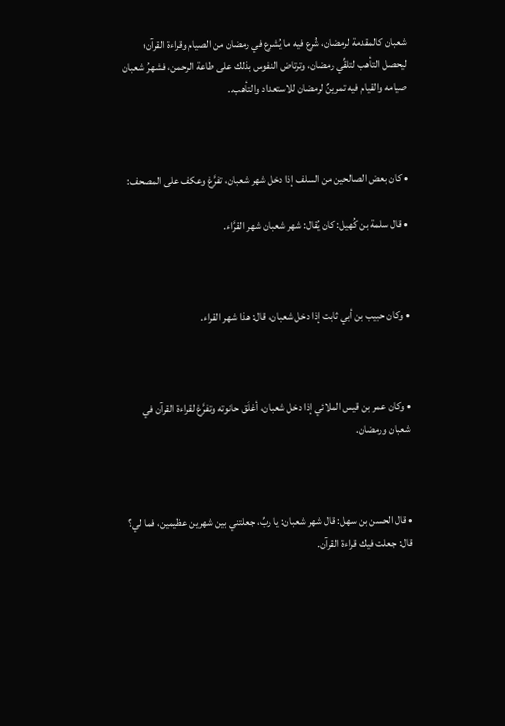شعبان كالمقدمة لرمضان، شُرع فيه ما يُشرع في رمضان من الصيام وقراءة القرآن؛ ليحصل التأهب لتلقِّي رمضان، وترتاض النفوس بذلك على طاعة الرحمن، فشهرُ شعبان صيامه والقيام فيه تمرينٌ لرمضان للاستعداد والتأهب..



• كان بعض الصالحين من السلف إذا دخل شهر شعبان، تفرَّغ وعكف على المصحف:

• قال سلمة بن كُهيل: كان يُقال: شهر شعبان شهر القرَّاء.



• وكان حبيب بن أبي ثابت إذا دخل شعبان، قال: هذا شهر القراء.



• وكان عمر بن قيس الملائي إذا دخل شعبان، أغلَق حانوته وتفرَّغ لقراءة القرآن في شعبان ورمضان.



• قال الحسن بن سهل: قال شهر شعبان: يا ربِّ، جعلتني بين شهرين عظيمين، فما لي؟ قال: جعلت فيك قراءة القرآن.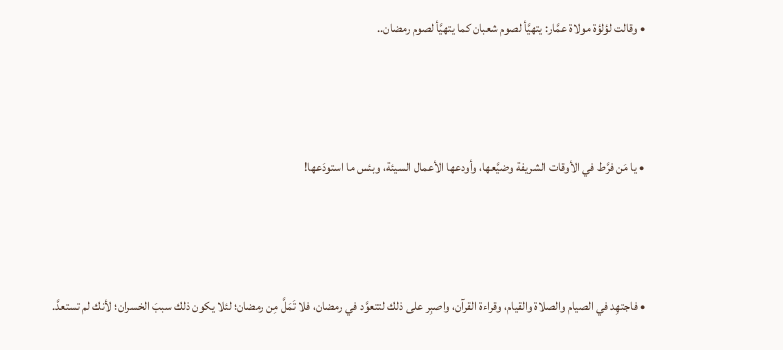• وقالت لؤلؤة مولاة عمَّار: يتهيَّأ لصوم شعبان كما يتهيَّأ لصوم رمضان..



• يا مَن فرَّط في الأوقات الشريفة وضيَّعها، وأودعها الأعمال السيئة، وبئس ما استودَعها!



• فاجتهِد في الصيام والصلاة والقيام، وقراءة القرآن، واصبِر على ذلك لتتعوَّد في رمضان، فلا تَمَلَّ مِن رمضان؛ لئلا يكون ذلك سببَ الخسران؛ لأنك لم تستعدَّ.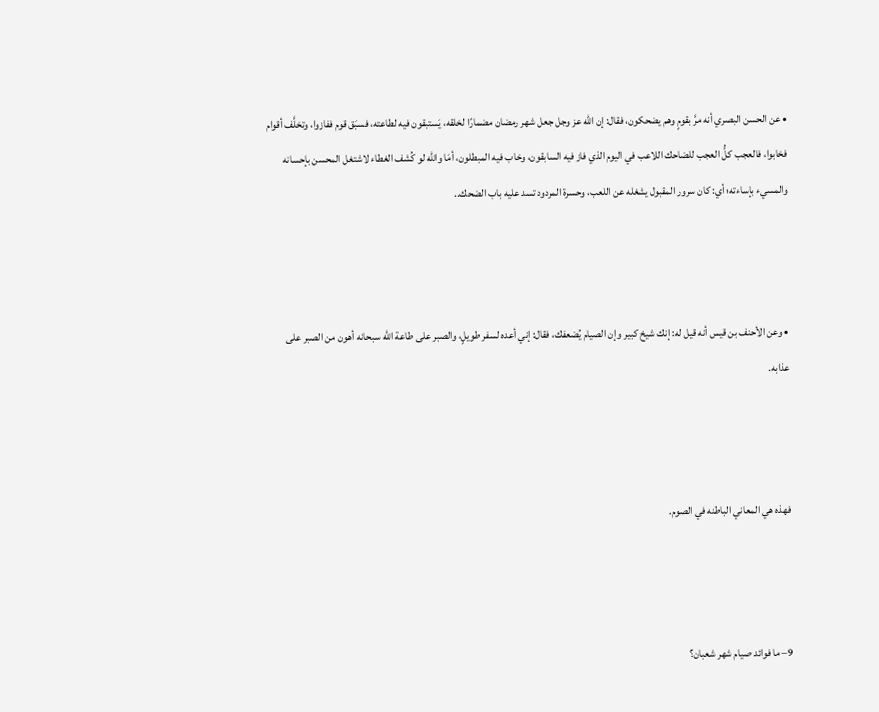• عن الحسن البصري أنه مرَّ بقومٍ وهم يضحكون، فقال: إن الله عز وجل جعل شهر رمضان مضمارًا لخلقه، يَستبقون فيه لطاعته، فسبَق قوم ففازوا، وتخلَّف أقوام فخابوا، فالعجب كلُّ العجب للضاحك اللاعب في اليوم الذي فاز فيه السابقون، وخاب فيه المبطلون، أمَا والله لو كُشف الغطاء لاشتغل المحسن بإحسانه والمسيء بإساءته؛ أي: كان سرور المقبول يشغله عن اللعب، وحسرة المردود تسد عليه باب الضحك..



• وعن الأحنف بن قيس أنه قيل له: إنك شيخ كبير وإن الصيام يُضعفك، فقال: إني أعده لسفر طويلٍ، والصبر على طاعة الله سبحانه أهون من الصبر على عذابه.



فهذه هي المعاني الباطنه في الصوم.



9– ما فوائد صيام شهر شعبان؟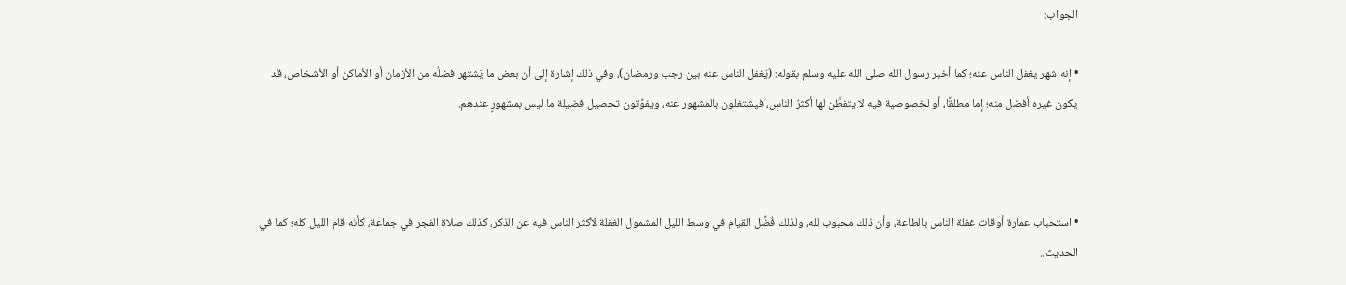الجواب:

• إنه شهر يغفل الناس عنه؛ كما أخبر رسول الله صلى الله عليه وسلم بقوله: (يَغفل الناس عنه بين رجب ورمضان)، وفي ذلك إشارة إلى أن بعض ما يَشتهر فضلُه من الأزمان أو الأماكن أو الأشخاص، قد يكون غيره أفضل منه؛ إما مطلقًا، أو لخصوصية فيه لا يتفطَّن لها أكثرُ الناس، فيشتغلون بالمشهور عنه، ويفوِّتون تحصيل فضيلة ما ليس بمشهورٍ عندهم.



• استحباب عمارة أوقات غفلة الناس بالطاعة، وأن ذلك محبوب لله، ولذلك فُضِّل القيام في وسط الليل المشمول الغفلة لأكثر الناس فيه عن الذكر، كذلك صلاة الفجر في جماعة، كأنه قام الليل كله؛ كما في الحديث..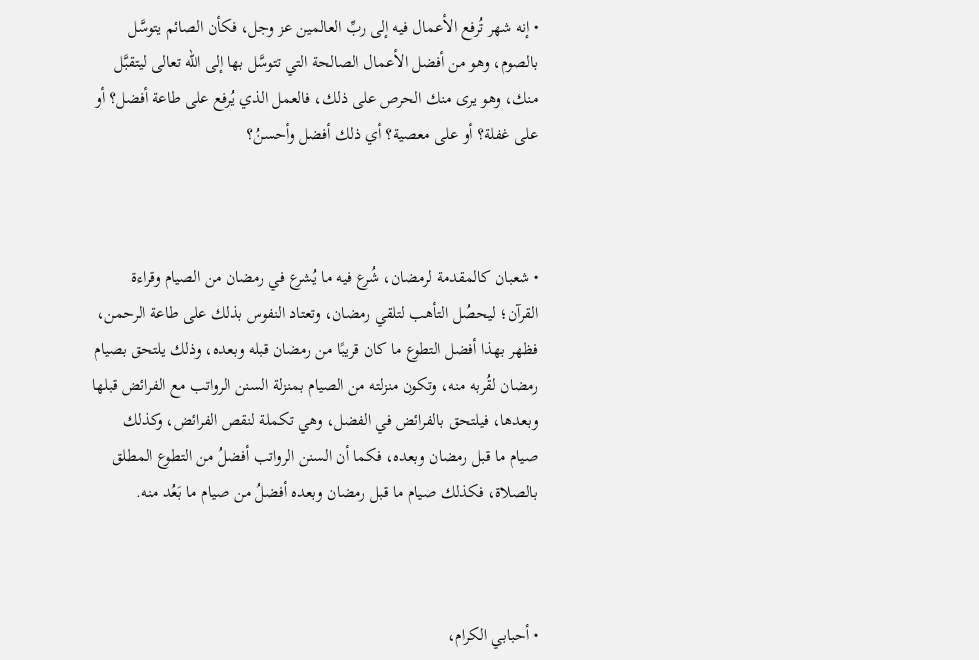• إنه شهر تُرفع الأعمال فيه إلى ربِّ العالمين عز وجل، فكأن الصائم يتوسَّل بالصوم، وهو من أفضل الأعمال الصالحة التي تتوسَّل بها إلى الله تعالى ليتقبَّل منك، وهو يرى منك الحرص على ذلك، فالعمل الذي يُرفع على طاعة أفضل؟ أو على غفلة؟ أو على معصية؟ أي ذلك أفضل وأحسنُ؟



• شعبان كالمقدمة لرمضان، شُرع فيه ما يُشرع في رمضان من الصيام وقراءة القرآن؛ ليحصُل التأهب لتلقي رمضان، وتعتاد النفوس بذلك على طاعة الرحمن، فظهر بهذا أفضل التطوع ما كان قريبًا من رمضان قبله وبعده، وذلك يلتحق بصيام رمضان لقُربه منه، وتكون منزلته من الصيام بمنزلة السنن الرواتب مع الفرائض قبلها وبعدها، فيلتحق بالفرائض في الفضل، وهي تكملة لنقص الفرائض، وكذلك صيام ما قبل رمضان وبعده، فكما أن السنن الرواتب أفضلُ من التطوع المطلق بالصلاة، فكذلك صيام ما قبل رمضان وبعده أفضلُ من صيام ما بَعُد منه.



• أحبابي الكرام،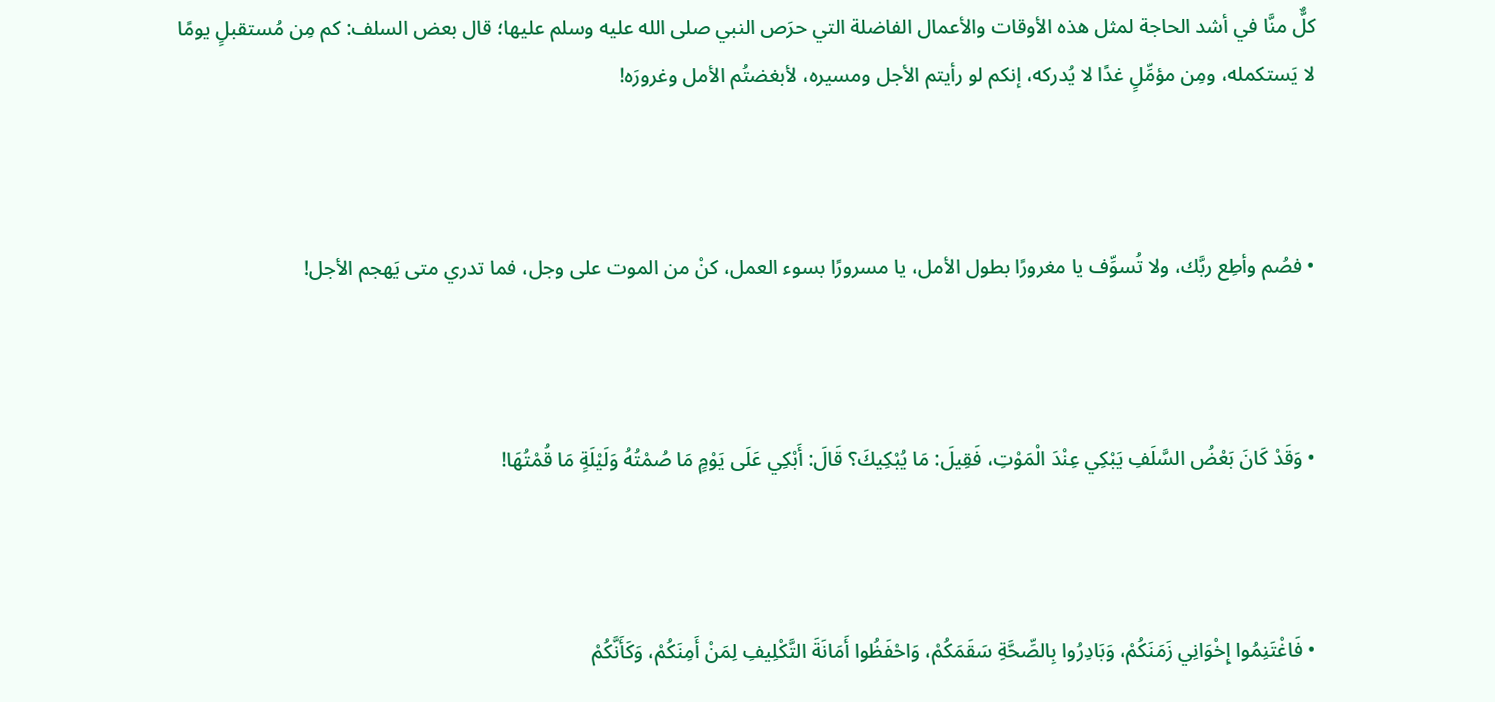كلٌّ منَّا في أشد الحاجة لمثل هذه الأوقات والأعمال الفاضلة التي حرَص النبي صلى الله عليه وسلم عليها؛ قال بعض السلف: كم مِن مُستقبلٍ يومًا لا يَستكمله، ومِن مؤمِّلٍ غدًا لا يُدركه، إنكم لو رأيتم الأجل ومسيره، لأبغضتُم الأمل وغرورَه!



• فصُم وأطِع ربَّك، ولا تُسوِّف يا مغرورًا بطول الأمل، يا مسرورًا بسوء العمل، كنْ من الموت على وجل، فما تدري متى يَهجم الأجل!



• وَقَدْ كَانَ بَعْضُ السَّلَفِ يَبْكِي عِنْدَ الْمَوْتِ، فَقِيلَ: مَا يُبْكِيكَ؟ قَالَ: أَبْكِي عَلَى يَوْمٍ مَا صُمْتُهُ وَلَيْلَةٍ مَا قُمْتُهَا!



• فَاغْتَنِمُوا إِخْوَانِي زَمَنَكُمْ، وَبَادِرُوا بِالصِّحَّةِ سَقَمَكُمْ، وَاحْفَظُوا أَمَانَةَ التَّكْلِيفِ لِمَنْ أَمِنَكُمْ، وَكَأَنَّكُمْ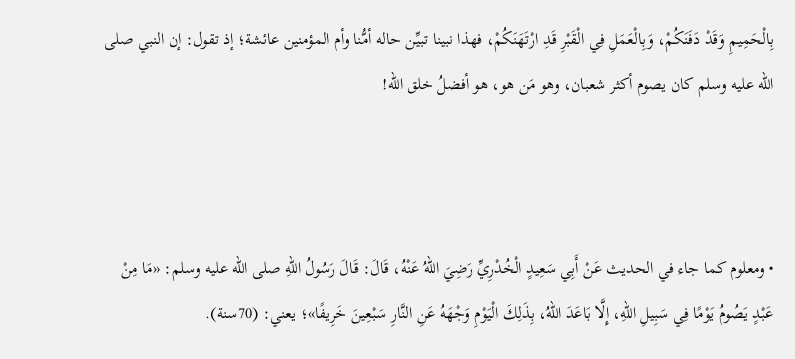بِالْحَمِيمِ وَقَدْ دَفَنَكُمْ، وَبِالْعَمَلِ فِي الْقَبْرِ قَدِ ارْتَهَنَكُمْ، فهذا نبينا تبيِّن حاله أمُّنا وأم المؤمنين عائشة؛ إذ تقول: إن النبي صلى الله عليه وسلم كان يصوم أكثر شعبان، وهو مَن هو، هو أفضلُ خلق الله!



• ومعلوم كما جاء في الحديث عَنْ أَبِي سَعِيدٍ الْخُدْرِيِّ رَضِيَ اللهُ عَنْهُ، قَالَ: قَالَ رَسُولُ اللهِ صلى الله عليه وسلم: «مَا مِنْ عَبْدٍ يَصُومُ يَوْمًا فِي سَبِيلِ اللهِ، إِلَّا بَاعَدَ اللهُ، بِذَلِكَ الْيَوْمِ وَجْهَهُ عَنِ النَّارِ سَبْعِينَ خَرِيفًا»؛ يعني: (70سنة).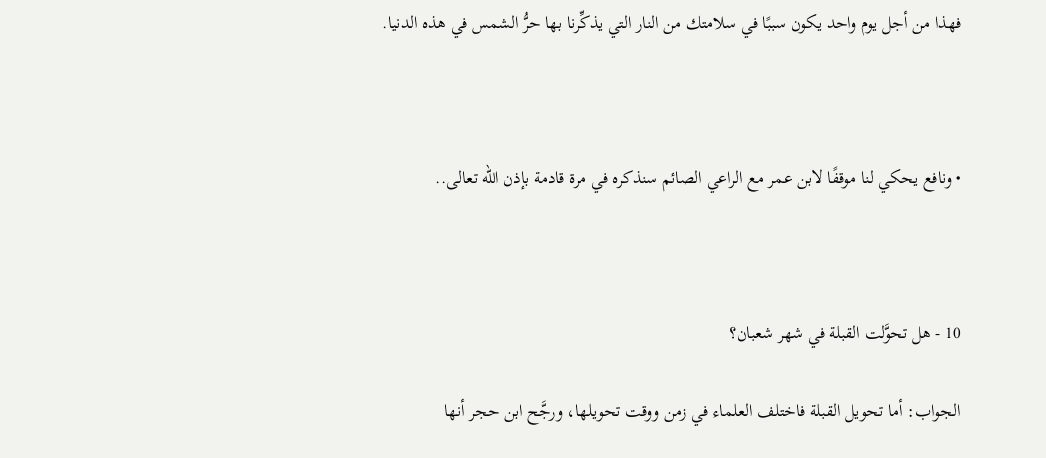فهذا من أجل يوم واحد يكون سببًا في سلامتك من النار التي يذكِّرنا بها حرُّ الشمس في هذه الدنيا.



• ونافع يحكي لنا موقفًا لابن عمر مع الراعي الصائم سنذكره في مرة قادمة بإذن الله تعالى..



10 - هل تحوَّلت القبلة في شهر شعبان؟

الجواب: أما تحويل القبلة فاختلف العلماء في زمن ووقت تحويلها، ورجَّح ابن حجر أنها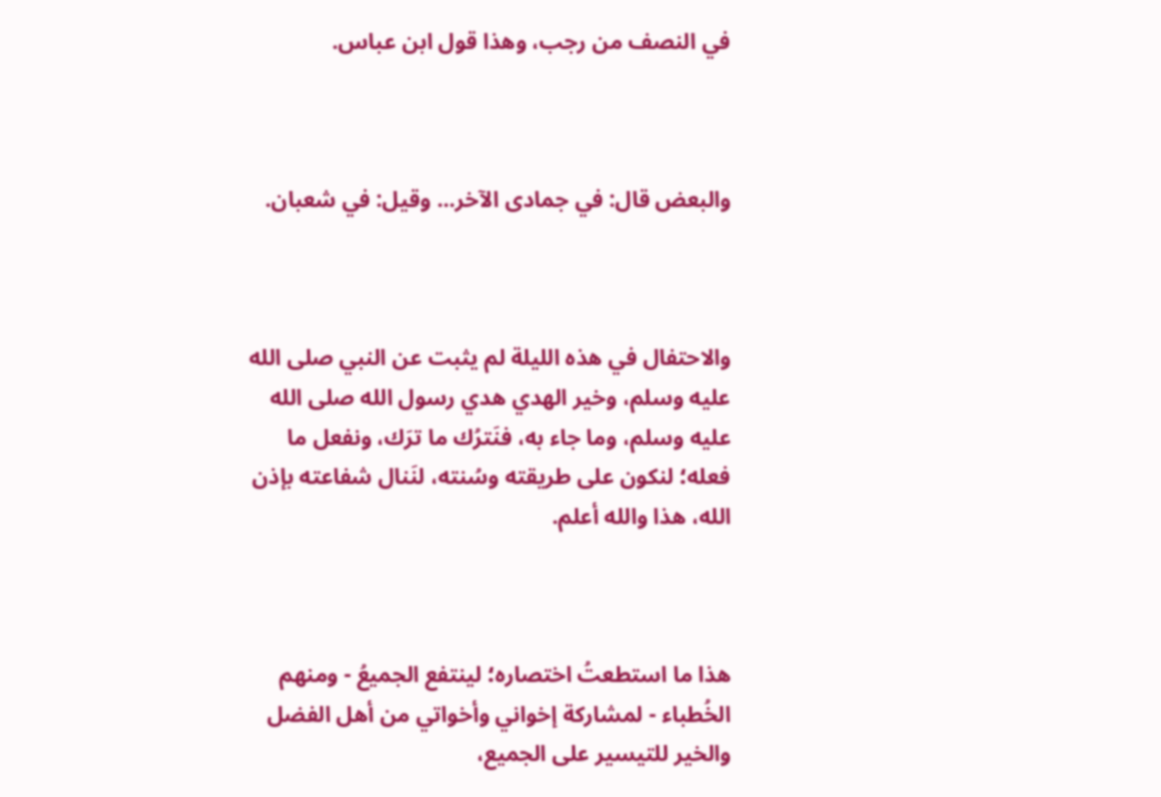في النصف من رجب، وهذا قول ابن عباس.



والبعض قال: في جمادى الآخر... وقيل: في شعبان.



والاحتفال في هذه الليلة لم يثبت عن النبي صلى الله عليه وسلم، وخير الهدي هدي رسول الله صلى الله عليه وسلم، وما جاء به، فنَترُك ما ترَك، ونفعل ما فعله؛ لنكون على طريقته وسُنته، لنَنال شفاعته بإذن الله، هذا والله أعلم.



هذا ما استطعتُ اختصاره؛ لينتفع الجميعُ - ومنهم الخُطباء - لمشاركة إخواني وأخواتي من أهل الفضل والخير للتيسير على الجميع،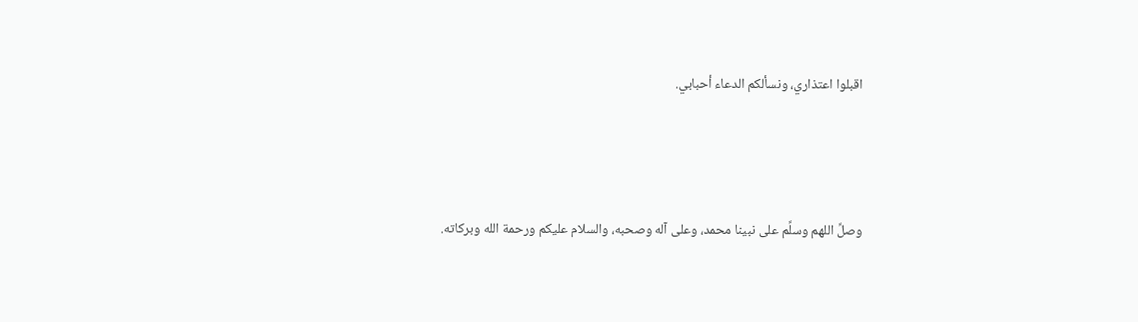اقبلوا اعتذاري، ونسألكم الدعاء أحبابي.



وصلِّ اللهم وسلِّم على نبينا محمد، وعلى آله وصحبه، والسلام عليكم ورحمة الله وبركاته.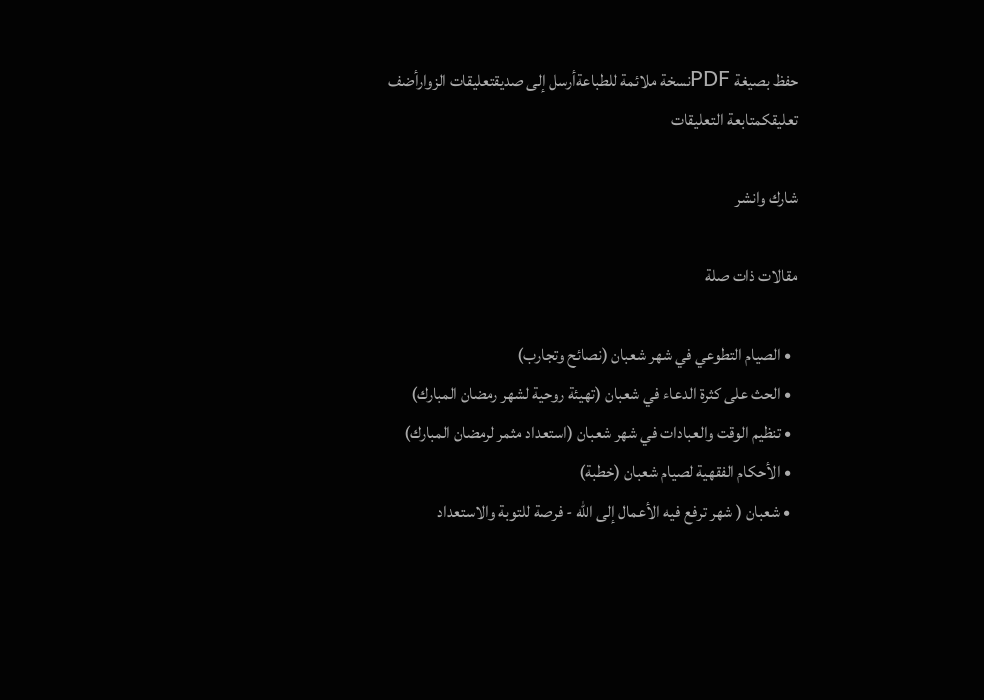حفظ بصيغة PDFنسخة ملائمة للطباعةأرسل إلى صديقتعليقات الزوارأضف تعليقكمتابعة التعليقات

شارك وانشر

مقالات ذات صلة

  • الصيام التطوعي في شهر شعبان (نصائح وتجارب)
  • الحث على كثرة الدعاء في شعبان (تهيئة روحية لشهر رمضان المبارك)
  • تنظيم الوقت والعبادات في شهر شعبان (استعداد مثمر لرمضان المبارك)
  • الأحكام الفقهية لصيام شعبان (خطبة)
  • شعبان ( شهر ترفع فيه الأعمال إلى الله - فرصة للتوبة والاستعداد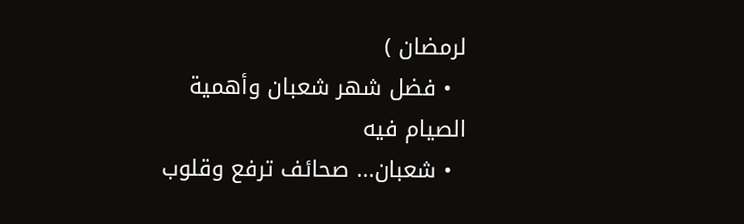لرمضان )
  • فضل شهر شعبان وأهمية الصيام فيه
  • شعبان... صحائف ترفع وقلوب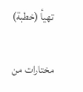تهيأ (خطبة)

مختارات من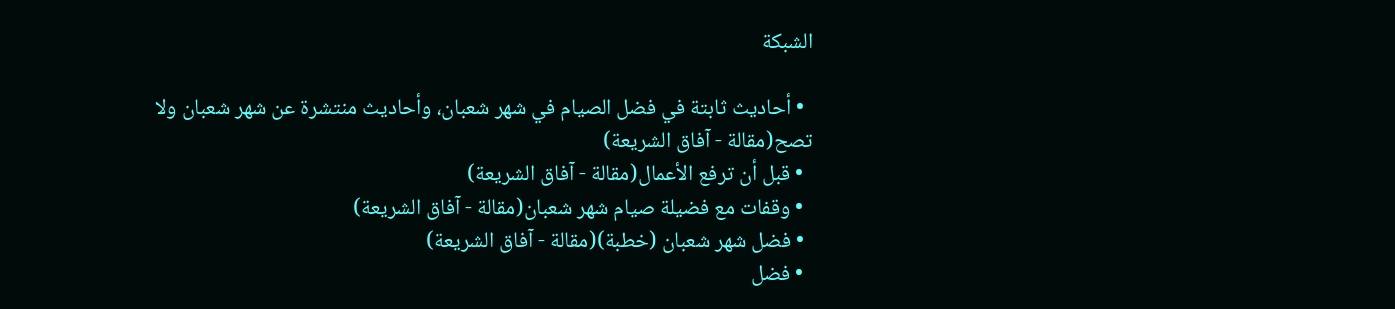الشبكة

  • أحاديث ثابتة في فضل الصيام في شهر شعبان، وأحاديث منتشرة عن شهر شعبان ولا تصح(مقالة - آفاق الشريعة)
  • قبل أن ترفع الأعمال(مقالة - آفاق الشريعة)
  • وقفات مع فضيلة صيام شهر شعبان(مقالة - آفاق الشريعة)
  • فضل شهر شعبان (خطبة)(مقالة - آفاق الشريعة)
  • فضل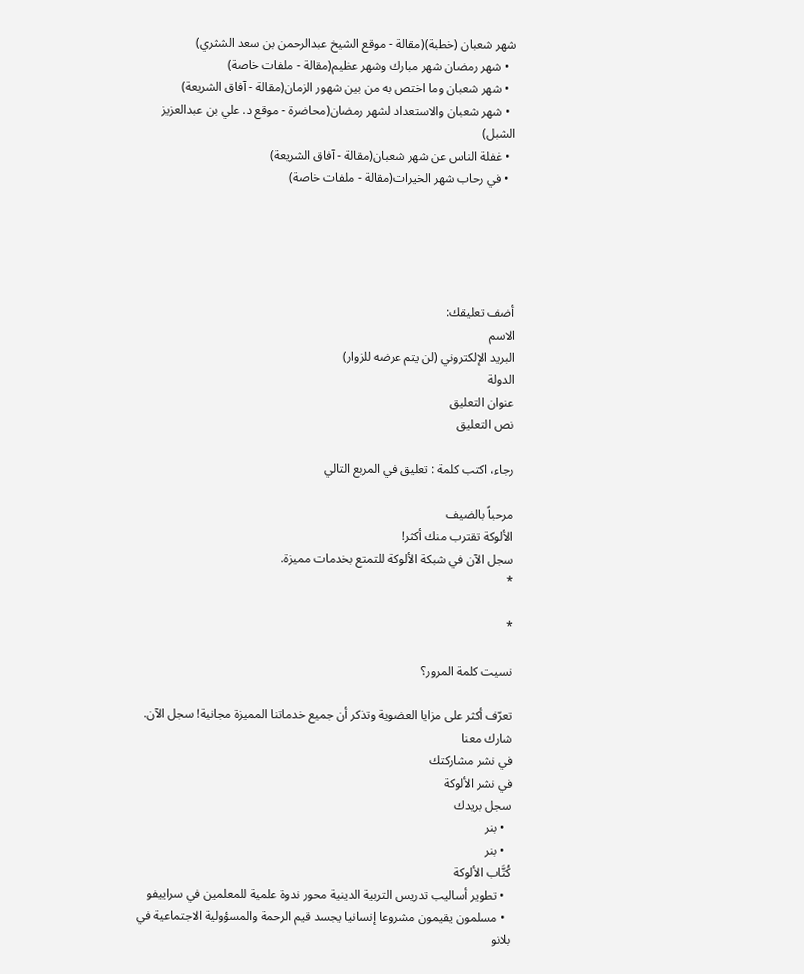شهر شعبان (خطبة)(مقالة - موقع الشيخ عبدالرحمن بن سعد الشثري)
  • شهر رمضان شهر مبارك وشهر عظيم(مقالة - ملفات خاصة)
  • شهر شعبان وما اختص به من بين شهور الزمان(مقالة - آفاق الشريعة)
  • شهر شعبان والاستعداد لشهر رمضان(محاضرة - موقع د. علي بن عبدالعزيز الشبل)
  • غفلة الناس عن شهر شعبان(مقالة - آفاق الشريعة)
  • في رحاب شهر الخيرات(مقالة - ملفات خاصة)





أضف تعليقك:
الاسم
البريد الإلكتروني (لن يتم عرضه للزوار)
الدولة
عنوان التعليق
نص التعليق

رجاء، اكتب كلمة : تعليق في المربع التالي

مرحباً بالضيف
الألوكة تقترب منك أكثر!
سجل الآن في شبكة الألوكة للتمتع بخدمات مميزة.
*

*

نسيت كلمة المرور؟

تعرّف أكثر على مزايا العضوية وتذكر أن جميع خدماتنا المميزة مجانية! سجل الآن.
شارك معنا
في نشر مشاركتك
في نشر الألوكة
سجل بريدك
  • بنر
  • بنر
كُتَّاب الألوكة
  • تطوير أساليب تدريس التربية الدينية محور ندوة علمية للمعلمين في سراييفو
  • مسلمون يقيمون مشروعا إنسانيا يجسد قيم الرحمة والمسؤولية الاجتماعية في بلانو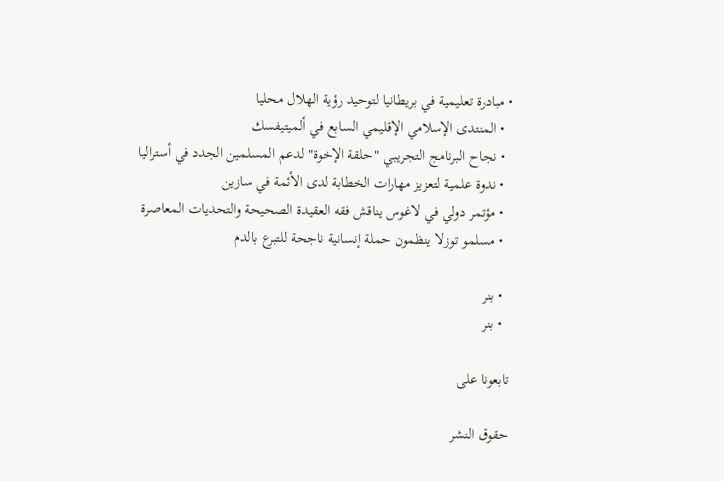• مبادرة تعليمية في بريطانيا لتوحيد رؤية الهلال محليا
  • المنتدى الإسلامي الإقليمي السابع في ألميتيفسك
  • نجاح البرنامج التجريبي "حلقة الإخوة" لدعم المسلمين الجدد في أستراليا
  • ندوة علمية لتعزيز مهارات الخطابة لدى الأئمة في سازين
  • مؤتمر دولي في لاغوس يناقش فقه العقيدة الصحيحة والتحديات المعاصرة
  • مسلمو توزلا ينظمون حملة إنسانية ناجحة للتبرع بالدم

  • بنر
  • بنر

تابعونا على

حقوق النشر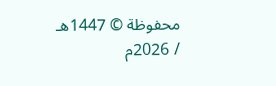محفوظة © 1447هـ / 2026م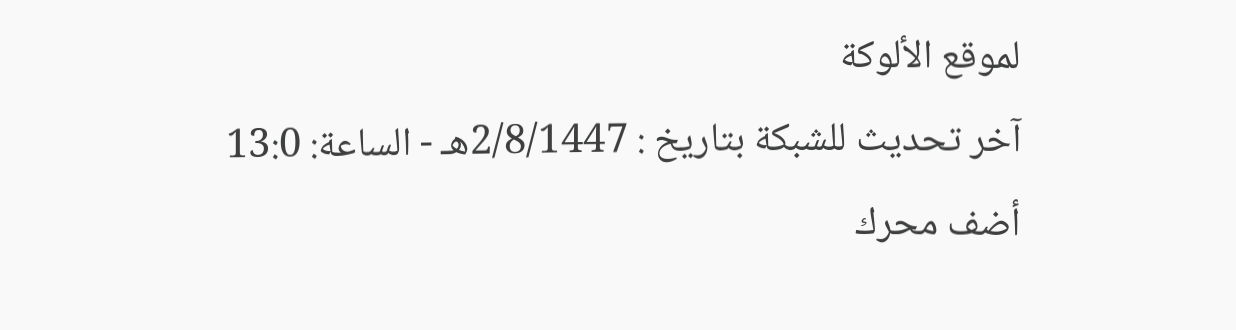لموقع الألوكة
آخر تحديث للشبكة بتاريخ : 2/8/1447هـ - الساعة: 13:0
أضف محرك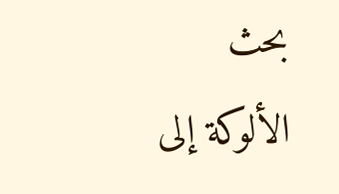بحث الألوكة إلى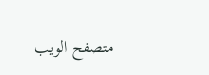متصفح الويب